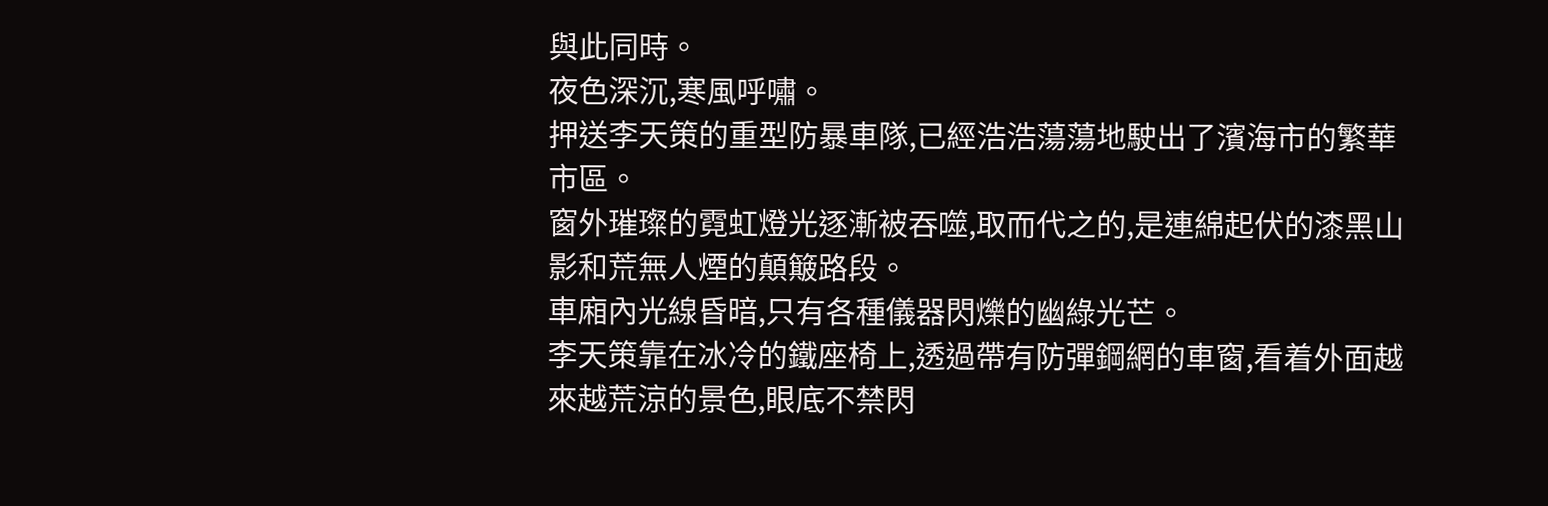與此同時。
夜色深沉,寒風呼嘯。
押送李天策的重型防暴車隊,已經浩浩蕩蕩地駛出了濱海市的繁華市區。
窗外璀璨的霓虹燈光逐漸被吞噬,取而代之的,是連綿起伏的漆黑山影和荒無人煙的顛簸路段。
車廂內光線昏暗,只有各種儀器閃爍的幽綠光芒。
李天策靠在冰冷的鐵座椅上,透過帶有防彈鋼網的車窗,看着外面越來越荒涼的景色,眼底不禁閃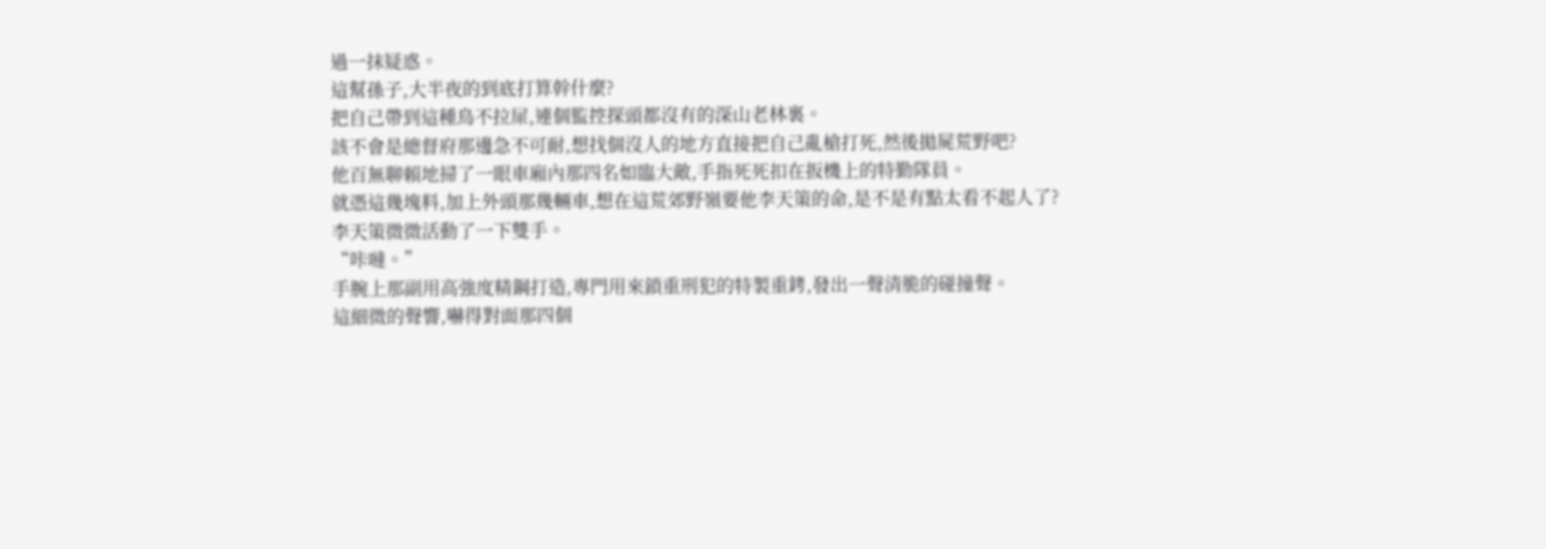過一抹疑惑。
這幫孫子,大半夜的到底打算幹什麼?
把自己帶到這種鳥不拉屎,連個監控探頭都沒有的深山老林裏。
該不會是總督府那邊急不可耐,想找個沒人的地方直接把自己亂槍打死,然後拋屍荒野吧?
他百無聊賴地掃了一眼車廂內那四名如臨大敵,手指死死扣在扳機上的特勤隊員。
就憑這幾塊料,加上外頭那幾輛車,想在這荒郊野嶺要他李天策的命,是不是有點太看不起人了?
李天策微微活動了一下雙手。
“咔噠。”
手腕上那副用高強度精鋼打造,專門用來鎖重刑犯的特製重銬,發出一聲清脆的碰撞聲。
這細微的聲響,嚇得對面那四個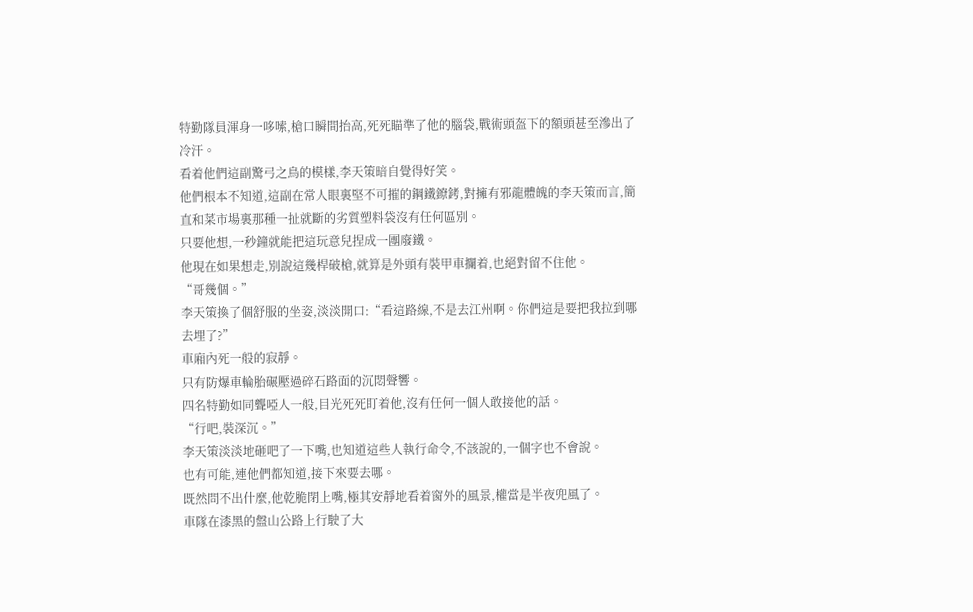特勤隊員渾身一哆嗦,槍口瞬間抬高,死死瞄準了他的腦袋,戰術頭盔下的額頭甚至滲出了冷汗。
看着他們這副驚弓之鳥的模樣,李天策暗自覺得好笑。
他們根本不知道,這副在常人眼裏堅不可摧的鋼鐵鐐銬,對擁有邪龍體魄的李天策而言,簡直和菜市場裏那種一扯就斷的劣質塑料袋沒有任何區別。
只要他想,一秒鐘就能把這玩意兒捏成一團廢鐵。
他現在如果想走,別說這幾桿破槍,就算是外頭有裝甲車攔着,也絕對留不住他。
“哥幾個。”
李天策換了個舒服的坐姿,淡淡開口:“看這路線,不是去江州啊。你們這是要把我拉到哪去埋了?”
車廂內死一般的寂靜。
只有防爆車輪胎碾壓過碎石路面的沉悶聲響。
四名特勤如同聾啞人一般,目光死死盯着他,沒有任何一個人敢接他的話。
“行吧,裝深沉。”
李天策淡淡地砸吧了一下嘴,也知道這些人執行命令,不該說的,一個字也不會說。
也有可能,連他們都知道,接下來要去哪。
既然問不出什麼,他乾脆閉上嘴,極其安靜地看着窗外的風景,權當是半夜兜風了。
車隊在漆黑的盤山公路上行駛了大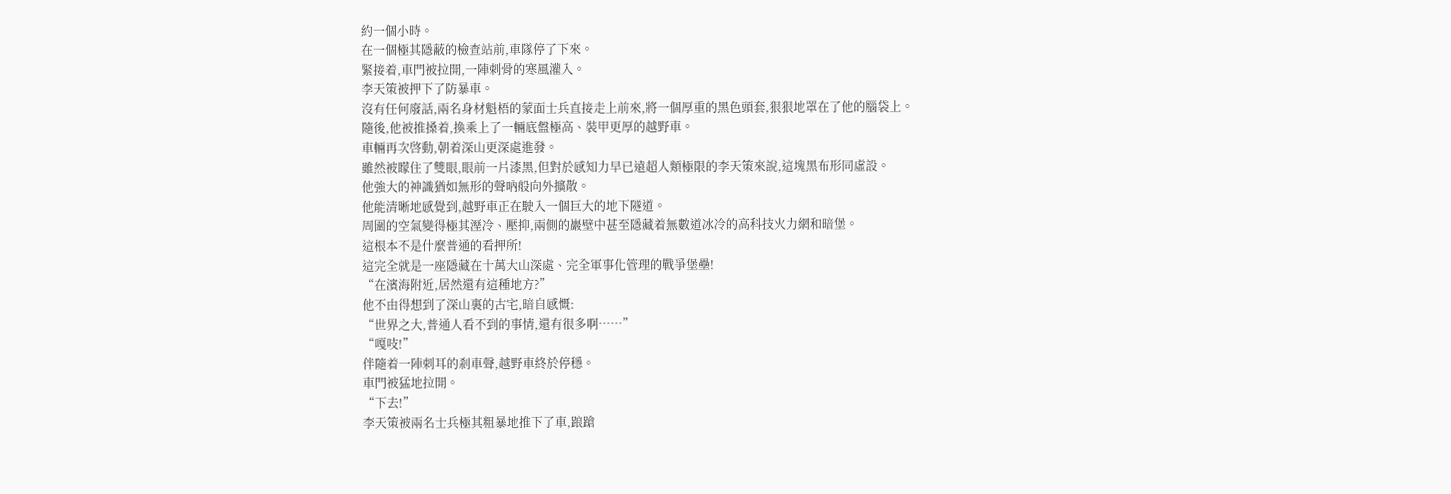約一個小時。
在一個極其隱蔽的檢查站前,車隊停了下來。
緊接着,車門被拉開,一陣刺骨的寒風灌入。
李天策被押下了防暴車。
沒有任何廢話,兩名身材魁梧的蒙面士兵直接走上前來,將一個厚重的黑色頭套,狠狠地罩在了他的腦袋上。
隨後,他被推搡着,換乘上了一輛底盤極高、裝甲更厚的越野車。
車輛再次啓動,朝着深山更深處進發。
雖然被矇住了雙眼,眼前一片漆黑,但對於感知力早已遠超人類極限的李天策來說,這塊黑布形同虛設。
他強大的神識猶如無形的聲吶般向外擴散。
他能清晰地感覺到,越野車正在駛入一個巨大的地下隧道。
周圍的空氣變得極其溼冷、壓抑,兩側的巖壁中甚至隱藏着無數道冰冷的高科技火力網和暗堡。
這根本不是什麼普通的看押所!
這完全就是一座隱藏在十萬大山深處、完全軍事化管理的戰爭堡壘!
“在濱海附近,居然還有這種地方?”
他不由得想到了深山裏的古宅,暗自感慨:
“世界之大,普通人看不到的事情,還有很多啊……”
“嘎吱!”
伴隨着一陣刺耳的剎車聲,越野車終於停穩。
車門被猛地拉開。
“下去!”
李天策被兩名士兵極其粗暴地推下了車,踉蹌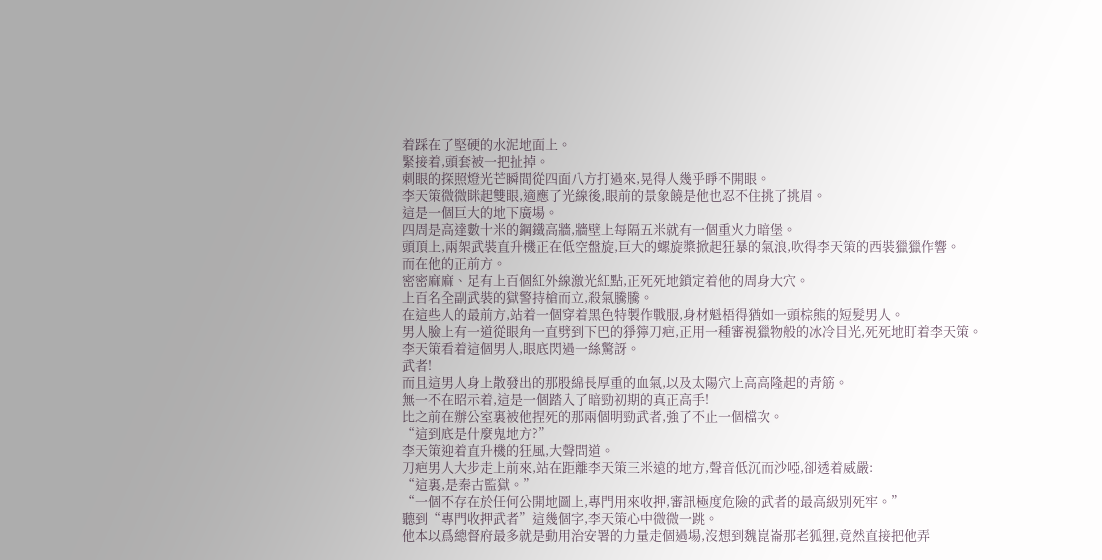着踩在了堅硬的水泥地面上。
緊接着,頭套被一把扯掉。
刺眼的探照燈光芒瞬間從四面八方打過來,晃得人幾乎睜不開眼。
李天策微微眯起雙眼,適應了光線後,眼前的景象饒是他也忍不住挑了挑眉。
這是一個巨大的地下廣場。
四周是高達數十米的鋼鐵高牆,牆壁上每隔五米就有一個重火力暗堡。
頭頂上,兩架武裝直升機正在低空盤旋,巨大的螺旋槳掀起狂暴的氣浪,吹得李天策的西裝獵獵作響。
而在他的正前方。
密密麻麻、足有上百個紅外線激光紅點,正死死地鎖定着他的周身大穴。
上百名全副武裝的獄警持槍而立,殺氣騰騰。
在這些人的最前方,站着一個穿着黑色特製作戰服,身材魁梧得猶如一頭棕熊的短髮男人。
男人臉上有一道從眼角一直劈到下巴的猙獰刀疤,正用一種審視獵物般的冰冷目光,死死地盯着李天策。
李天策看着這個男人,眼底閃過一絲驚訝。
武者!
而且這男人身上散發出的那股綿長厚重的血氣,以及太陽穴上高高隆起的青筋。
無一不在昭示着,這是一個踏入了暗勁初期的真正高手!
比之前在辦公室裏被他捏死的那兩個明勁武者,強了不止一個檔次。
“這到底是什麼鬼地方?”
李天策迎着直升機的狂風,大聲問道。
刀疤男人大步走上前來,站在距離李天策三米遠的地方,聲音低沉而沙啞,卻透着威嚴:
“這裏,是秦古監獄。”
“一個不存在於任何公開地圖上,專門用來收押,審訊極度危險的武者的最高級別死牢。”
聽到“專門收押武者”這幾個字,李天策心中微微一跳。
他本以爲總督府最多就是動用治安署的力量走個過場,沒想到魏崑崙那老狐狸,竟然直接把他弄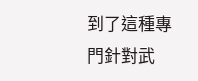到了這種專門針對武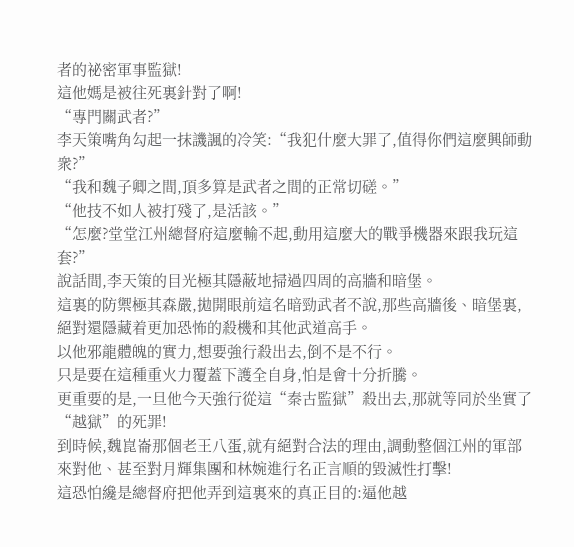者的祕密軍事監獄!
這他媽是被往死裏針對了啊!
“專門關武者?”
李天策嘴角勾起一抹譏諷的冷笑:“我犯什麼大罪了,值得你們這麼興師動衆?”
“我和魏子卿之間,頂多算是武者之間的正常切磋。”
“他技不如人被打殘了,是活該。”
“怎麼?堂堂江州總督府這麼輸不起,動用這麼大的戰爭機器來跟我玩這套?”
說話間,李天策的目光極其隱蔽地掃過四周的高牆和暗堡。
這裏的防禦極其森嚴,拋開眼前這名暗勁武者不說,那些高牆後、暗堡裏,絕對還隱藏着更加恐怖的殺機和其他武道高手。
以他邪龍體魄的實力,想要強行殺出去,倒不是不行。
只是要在這種重火力覆蓋下護全自身,怕是會十分折騰。
更重要的是,一旦他今天強行從這“秦古監獄”殺出去,那就等同於坐實了“越獄”的死罪!
到時候,魏崑崙那個老王八蛋,就有絕對合法的理由,調動整個江州的軍部來對他、甚至對月輝集團和林婉進行名正言順的毀滅性打擊!
這恐怕纔是總督府把他弄到這裏來的真正目的:逼他越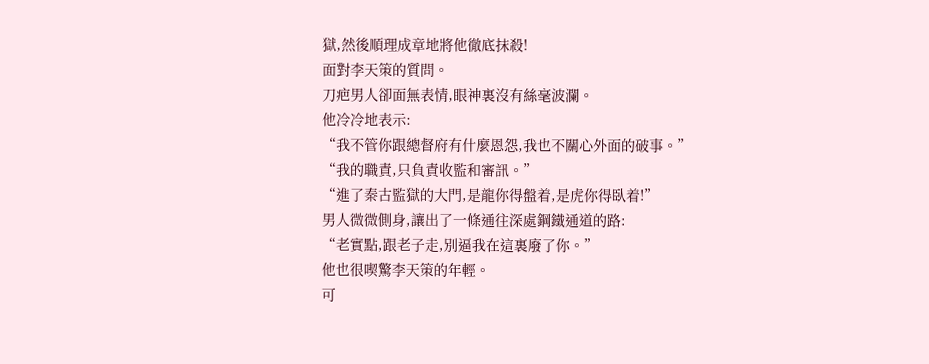獄,然後順理成章地將他徹底抹殺!
面對李天策的質問。
刀疤男人卻面無表情,眼神裏沒有絲毫波瀾。
他冷冷地表示:
“我不管你跟總督府有什麼恩怨,我也不關心外面的破事。”
“我的職責,只負責收監和審訊。”
“進了秦古監獄的大門,是龍你得盤着,是虎你得臥着!”
男人微微側身,讓出了一條通往深處鋼鐵通道的路:
“老實點,跟老子走,別逼我在這裏廢了你。”
他也很喫驚李天策的年輕。
可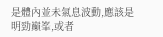是體內並未氣息波動,應該是明勁巔峯,或者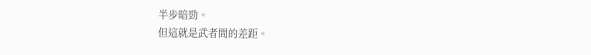半步暗勁。
但這就是武者間的差距。